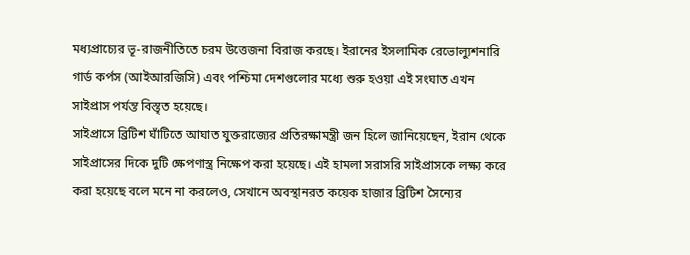মধ্যপ্রাচ্যের ভূ-রাজনীতিতে চরম উত্তেজনা বিরাজ করছে। ইরানের ইসলামিক রেভোল্যুশনারি গার্ড কর্পস (আইআরজিসি) এবং পশ্চিমা দেশগুলোর মধ্যে শুরু হওয়া এই সংঘাত এখন সাইপ্রাস পর্যন্ত বিস্তৃত হয়েছে।
সাইপ্রাসে ব্রিটিশ ঘাঁটিতে আঘাত যুক্তরাজ্যের প্রতিরক্ষামন্ত্রী জন হিলে জানিয়েছেন, ইরান থেকে সাইপ্রাসের দিকে দুটি ক্ষেপণাস্ত্র নিক্ষেপ করা হয়েছে। এই হামলা সরাসরি সাইপ্রাসকে লক্ষ্য করে করা হয়েছে বলে মনে না করলেও, সেখানে অবস্থানরত কয়েক হাজার ব্রিটিশ সৈন্যের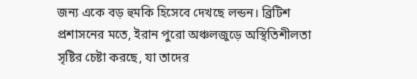জন্য একে বড় হুমকি হিসেবে দেখছে লন্ডন। ব্রিটিশ প্রশাসনের মতে, ইরান পুরো অঞ্চলজুড়ে অস্থিতিশীলতা সৃষ্টির চেষ্টা করছে, যা তাদের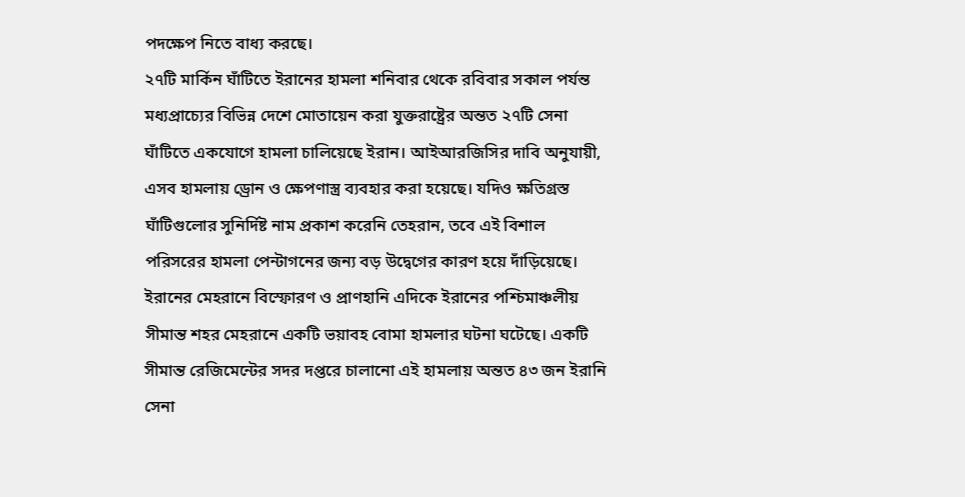পদক্ষেপ নিতে বাধ্য করছে।
২৭টি মার্কিন ঘাঁটিতে ইরানের হামলা শনিবার থেকে রবিবার সকাল পর্যন্ত মধ্যপ্রাচ্যের বিভিন্ন দেশে মোতায়েন করা যুক্তরাষ্ট্রের অন্তত ২৭টি সেনা ঘাঁটিতে একযোগে হামলা চালিয়েছে ইরান। আইআরজিসির দাবি অনুযায়ী, এসব হামলায় ড্রোন ও ক্ষেপণাস্ত্র ব্যবহার করা হয়েছে। যদিও ক্ষতিগ্রস্ত ঘাঁটিগুলোর সুনির্দিষ্ট নাম প্রকাশ করেনি তেহরান, তবে এই বিশাল পরিসরের হামলা পেন্টাগনের জন্য বড় উদ্বেগের কারণ হয়ে দাঁড়িয়েছে।
ইরানের মেহরানে বিস্ফোরণ ও প্রাণহানি এদিকে ইরানের পশ্চিমাঞ্চলীয় সীমান্ত শহর মেহরানে একটি ভয়াবহ বোমা হামলার ঘটনা ঘটেছে। একটি সীমান্ত রেজিমেন্টের সদর দপ্তরে চালানো এই হামলায় অন্তত ৪৩ জন ইরানি সেনা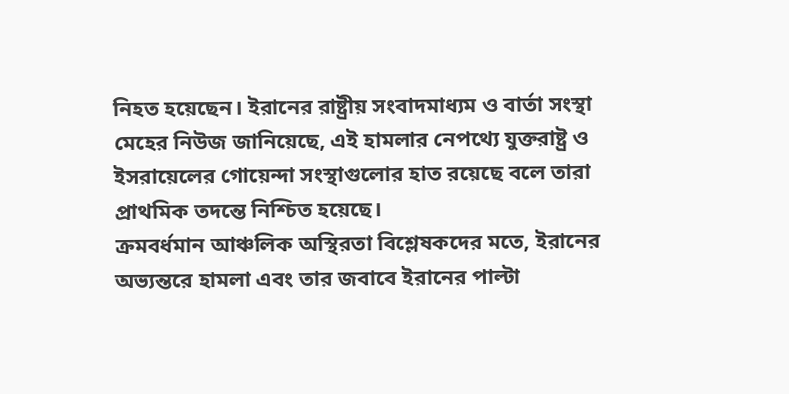নিহত হয়েছেন। ইরানের রাষ্ট্রীয় সংবাদমাধ্যম ও বার্তা সংস্থা মেহের নিউজ জানিয়েছে, এই হামলার নেপথ্যে যুক্তরাষ্ট্র ও ইসরায়েলের গোয়েন্দা সংস্থাগুলোর হাত রয়েছে বলে তারা প্রাথমিক তদন্তে নিশ্চিত হয়েছে।
ক্রমবর্ধমান আঞ্চলিক অস্থিরতা বিশ্লেষকদের মতে, ইরানের অভ্যন্তরে হামলা এবং তার জবাবে ইরানের পাল্টা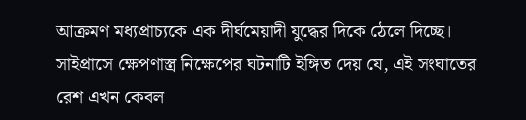আক্রমণ মধ্যপ্রাচ্যকে এক দীর্ঘমেয়াদী যুদ্ধের দিকে ঠেলে দিচ্ছে। সাইপ্রাসে ক্ষেপণাস্ত্র নিক্ষেপের ঘটনাটি ইঙ্গিত দেয় যে, এই সংঘাতের রেশ এখন কেবল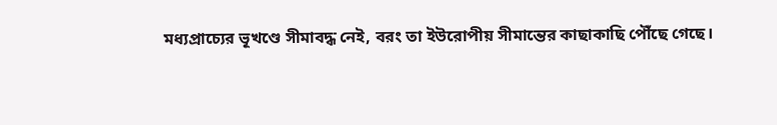মধ্যপ্রাচ্যের ভূখণ্ডে সীমাবদ্ধ নেই, বরং তা ইউরোপীয় সীমান্তের কাছাকাছি পৌঁছে গেছে।